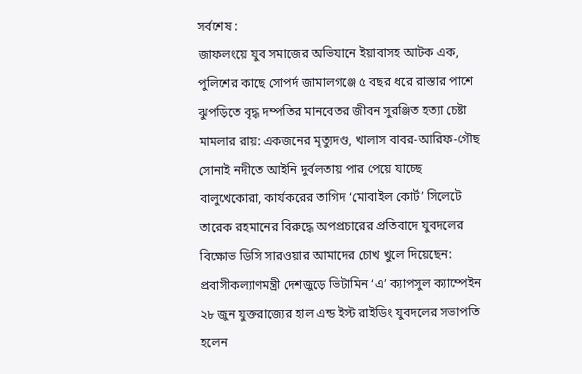সর্বশেষ :
জাফলংয়ে যুব সমাজের অভিযানে ইয়াবাসহ আটক এক, পুলিশের কাছে সোপর্দ জামালগঞ্জে ৫ বছর ধরে রাস্তার পাশে ঝুপড়িতে বৃদ্ধ দম্পতির মানবেতর জীবন সুরঞ্জিত হত্যা চেষ্টা মামলার রায়: একজনের মৃত্যুদণ্ড, খালাস বাবর-আরিফ-গৌছ সোনাই নদীতে আইনি দুর্বলতায় পার পেয়ে যাচ্ছে বালুখেকোরা, কার্যকরের তাগিদ ‘মোবাইল কোর্ট’ সিলেটে তারেক রহমানের বিরুদ্ধে অপপ্রচারের প্রতিবাদে যুবদলের বিক্ষোভ ডিসি সারওয়ার আমাদের চোখ খুলে দিয়েছেন: প্রবাসীকল্যাণমন্ত্রী দেশজুড়ে ভিটামিন ‘এ’ ক্যাপসুল ক্যাম্পেইন ২৮ জুন যুক্তরাজ্যের হাল এন্ড ইস্ট রাইডিং যুবদলের সভাপতি হলেন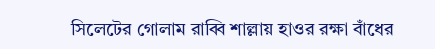সিলেটের গোলাম রাব্বি শাল্লায় হাওর রক্ষা বাঁধের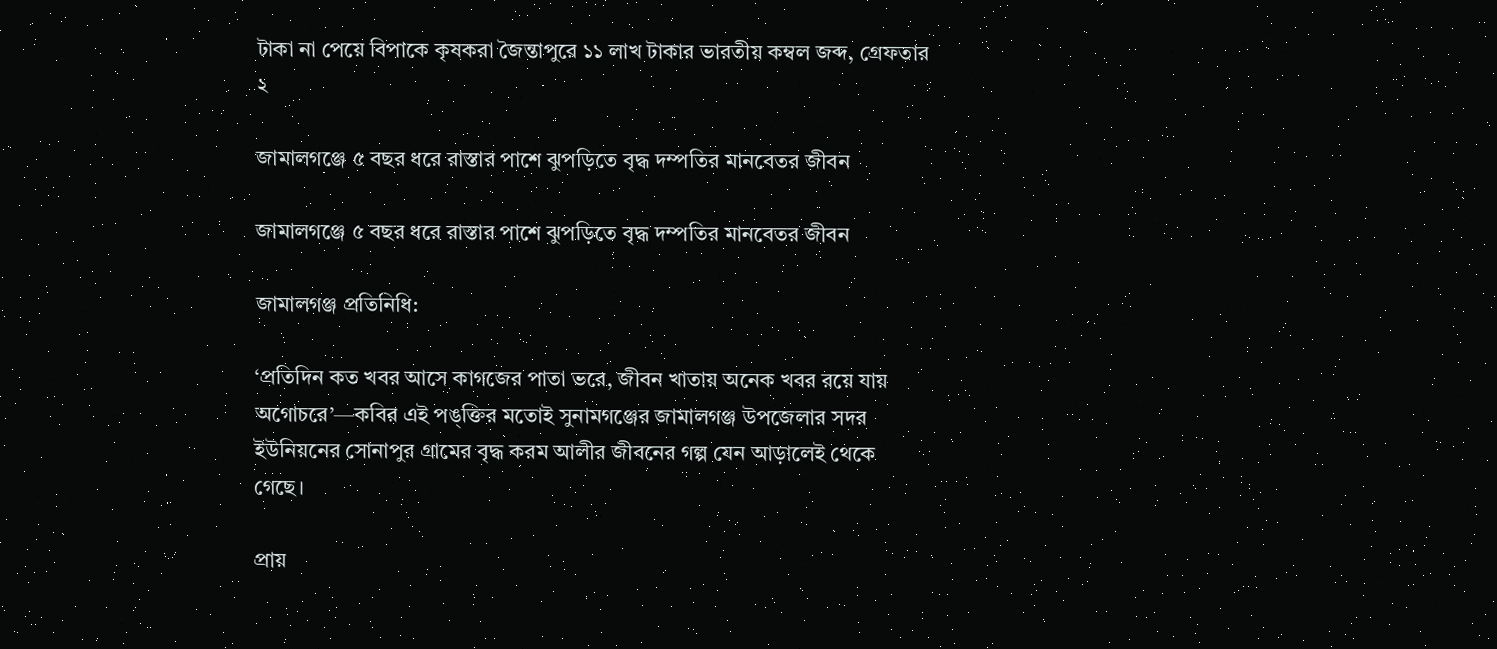টাকা না পেয়ে বিপাকে কৃষকরা জৈন্তাপুরে ১১ লাখ টাকার ভারতীয় কম্বল জব্দ, গ্রেফতার ২

জামালগঞ্জে ৫ বছর ধরে রাস্তার পাশে ঝুপড়িতে বৃদ্ধ দম্পতির মানবেতর জীবন

জামালগঞ্জে ৫ বছর ধরে রাস্তার পাশে ঝুপড়িতে বৃদ্ধ দম্পতির মানবেতর জীবন

জামালগঞ্জ প্রতিনিধি:

‘প্রতিদিন কত খবর আসে কাগজের পাতা ভরে, জীবন খাতায় অনেক খবর রয়ে যায় অগোচরে’—কবির এই পঙ্‌ক্তির মতোই সুনামগঞ্জের জামালগঞ্জ উপজেলার সদর ইউনিয়নের সোনাপুর গ্রামের বৃদ্ধ করম আলীর জীবনের গল্প যেন আড়ালেই থেকে গেছে।

প্রায়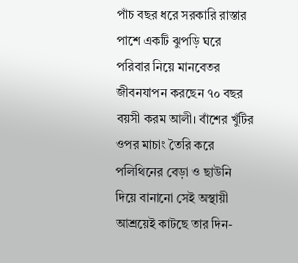পাঁচ বছর ধরে সরকারি রাস্তার পাশে একটি ঝুপড়ি ঘরে পরিবার নিয়ে মানবেতর জীবনযাপন করছেন ৭০ বছর বয়সী করম আলী। বাঁশের খুঁটির ওপর মাচাং তৈরি করে পলিথিনের বেড়া ও ছাউনি দিয়ে বানানো সেই অস্থায়ী আশ্রয়েই কাটছে তার দিন-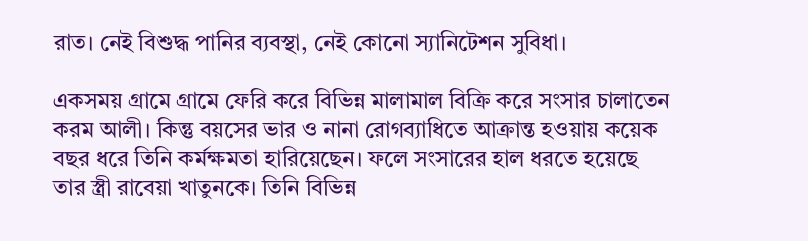রাত। নেই বিশুদ্ধ পানির ব্যবস্থা, নেই কোনো স্যানিটেশন সুবিধা।

একসময় গ্রামে গ্রামে ফেরি করে বিভিন্ন মালামাল বিক্রি করে সংসার চালাতেন করম আলী। কিন্তু বয়সের ভার ও নানা রোগব্যাধিতে আক্রান্ত হওয়ায় কয়েক বছর ধরে তিনি কর্মক্ষমতা হারিয়েছেন। ফলে সংসারের হাল ধরতে হয়েছে তার স্ত্রী রাবেয়া খাতুনকে। তিনি বিভিন্ন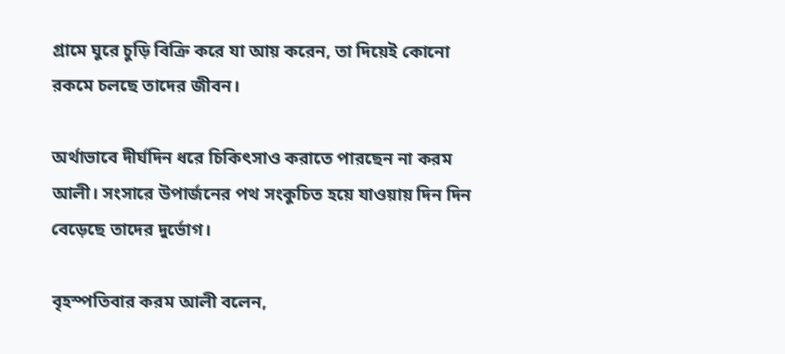গ্রামে ঘুরে চুড়ি বিক্রি করে যা আয় করেন, তা দিয়েই কোনো রকমে চলছে তাদের জীবন।

অর্থাভাবে দীর্ঘদিন ধরে চিকিৎসাও করাতে পারছেন না করম আলী। সংসারে উপার্জনের পথ সংকুচিত হয়ে যাওয়ায় দিন দিন বেড়েছে তাদের দুর্ভোগ।

বৃহস্পতিবার করম আলী বলেন,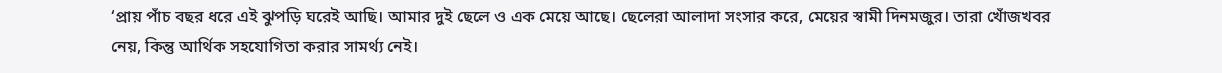‘প্রায় পাঁচ বছর ধরে এই ঝুপড়ি ঘরেই আছি। আমার দুই ছেলে ও এক মেয়ে আছে। ছেলেরা আলাদা সংসার করে, মেয়ের স্বামী দিনমজুর। তারা খোঁজখবর নেয়, কিন্তু আর্থিক সহযোগিতা করার সামর্থ্য নেই।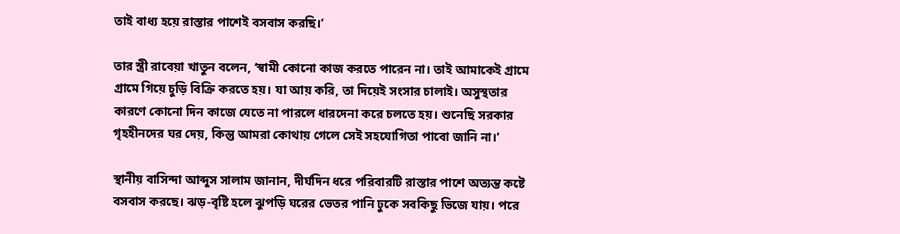তাই বাধ্য হয়ে রাস্তার পাশেই বসবাস করছি।’

তার স্ত্রী রাবেয়া খাতুন বলেন, ‘স্বামী কোনো কাজ করতে পারেন না। তাই আমাকেই গ্রামে গ্রামে গিয়ে চুড়ি বিক্রি করতে হয়। যা আয় করি, তা দিয়েই সংসার চালাই। অসুস্থতার কারণে কোনো দিন কাজে যেতে না পারলে ধারদেনা করে চলতে হয়। শুনেছি সরকার গৃহহীনদের ঘর দেয়, কিন্তু আমরা কোথায় গেলে সেই সহযোগিতা পাবো জানি না।’

স্থানীয় বাসিন্দা আব্দুস সালাম জানান, দীর্ঘদিন ধরে পরিবারটি রাস্তার পাশে অত্যন্ত কষ্টে বসবাস করছে। ঝড়-বৃষ্টি হলে ঝুপড়ি ঘরের ভেতর পানি ঢুকে সবকিছু ভিজে যায়। পরে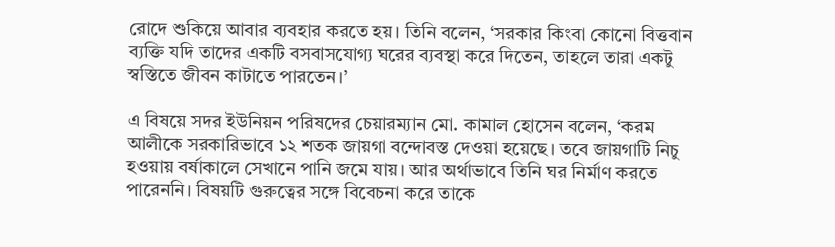রোদে শুকিয়ে আবার ব্যবহার করতে হয়। তিনি বলেন, ‘সরকার কিংবা কোনো বিত্তবান ব্যক্তি যদি তাদের একটি বসবাসযোগ্য ঘরের ব্যবস্থা করে দিতেন, তাহলে তারা একটু স্বস্তিতে জীবন কাটাতে পারতেন।’

এ বিষয়ে সদর ইউনিয়ন পরিষদের চেয়ারম্যান মো. কামাল হোসেন বলেন, ‘করম আলীকে সরকারিভাবে ১২ শতক জায়গা বন্দোবস্ত দেওয়া হয়েছে। তবে জায়গাটি নিচু হওয়ায় বর্ষাকালে সেখানে পানি জমে যায়। আর অর্থাভাবে তিনি ঘর নির্মাণ করতে পারেননি। বিষয়টি গুরুত্বের সঙ্গে বিবেচনা করে তাকে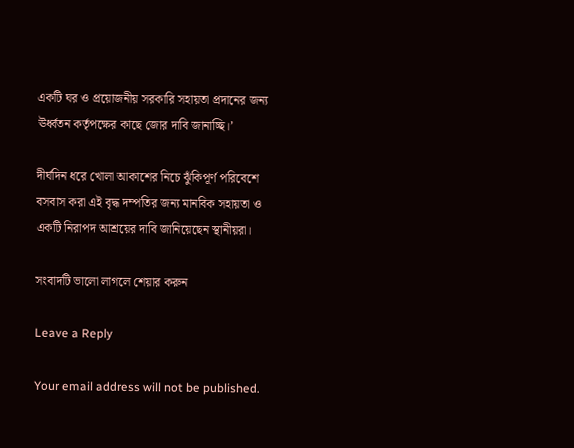একটি ঘর ও প্রয়োজনীয় সরকারি সহায়তা প্রদানের জন্য ঊর্ধ্বতন কর্তৃপক্ষের কাছে জোর দাবি জানাচ্ছি।’

দীর্ঘদিন ধরে খোলা আকাশের নিচে ঝুঁকিপূর্ণ পরিবেশে বসবাস করা এই বৃদ্ধ দম্পতির জন্য মানবিক সহায়তা ও একটি নিরাপদ আশ্রয়ের দাবি জানিয়েছেন স্থানীয়রা।

সংবাদটি ভালো লাগলে শেয়ার করুন

Leave a Reply

Your email address will not be published.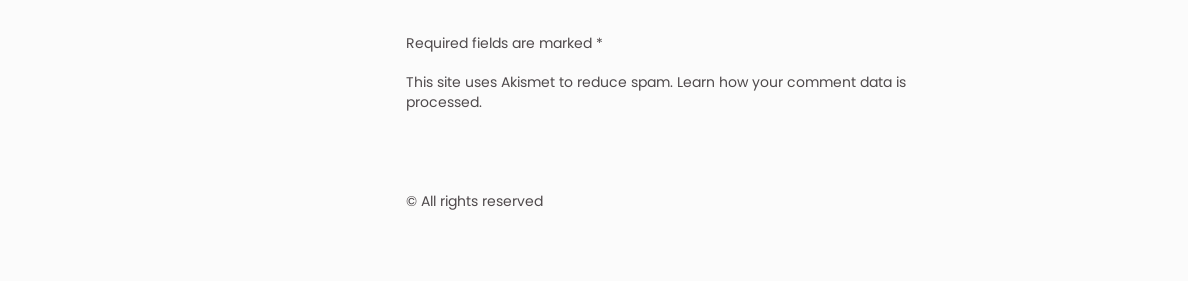Required fields are marked *

This site uses Akismet to reduce spam. Learn how your comment data is processed.




© All rights reserved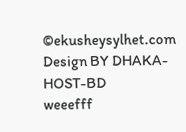©ekusheysylhet.com
Design BY DHAKA-HOST-BD
weeefff